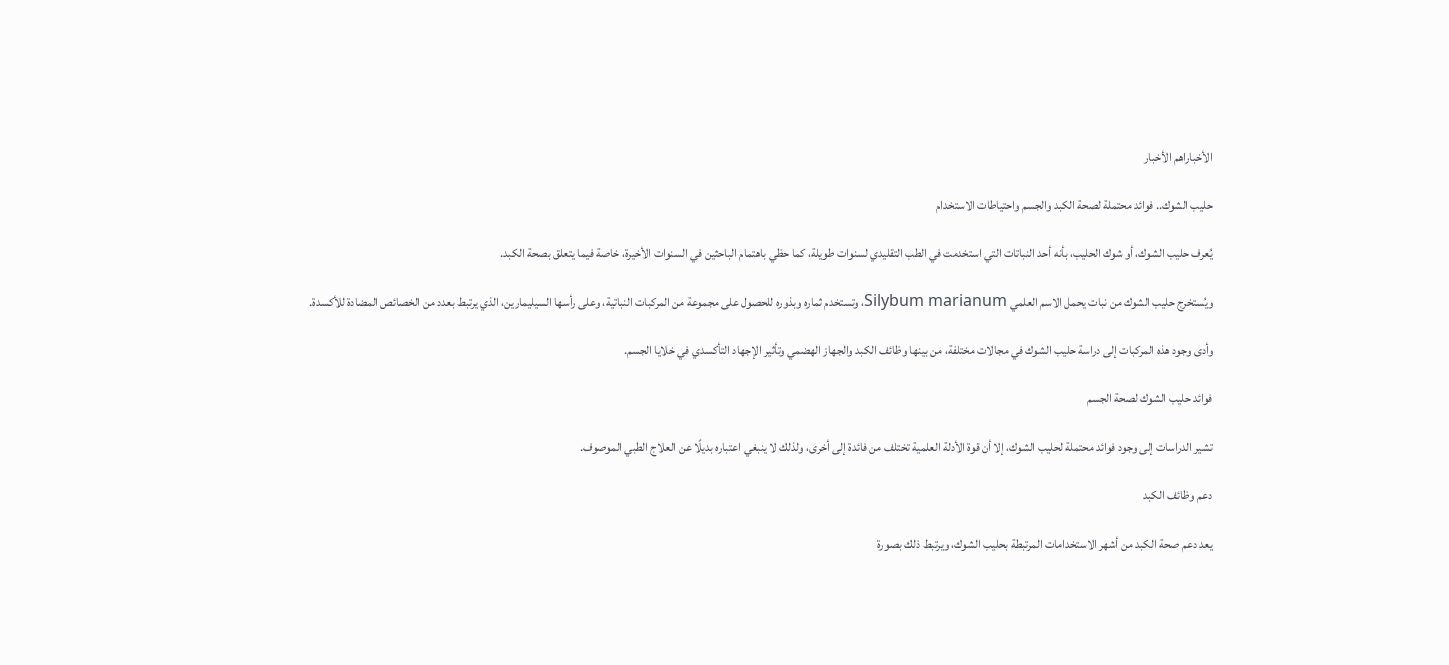الأخباراهم الأخبار

حليب الشوك.. فوائد محتملة لصحة الكبد والجسم واحتياطات الاستخدام

يُعرف حليب الشوك، أو شوك الحليب، بأنه أحد النباتات التي استخدمت في الطب التقليدي لسنوات طويلة، كما حظي باهتمام الباحثين في السنوات الأخيرة، خاصة فيما يتعلق بصحة الكبد.

ويُستخرج حليب الشوك من نبات يحمل الاسم العلمي Silybum marianum، وتستخدم ثماره وبذوره للحصول على مجموعة من المركبات النباتية، وعلى رأسها السيليمارين، الذي يرتبط بعدد من الخصائص المضادة للأكسدة.

وأدى وجود هذه المركبات إلى دراسة حليب الشوك في مجالات مختلفة، من بينها وظائف الكبد والجهاز الهضمي وتأثير الإجهاد التأكسدي في خلايا الجسم.

فوائد حليب الشوك لصحة الجسم

تشير الدراسات إلى وجود فوائد محتملة لحليب الشوك، إلا أن قوة الأدلة العلمية تختلف من فائدة إلى أخرى، ولذلك لا ينبغي اعتباره بديلًا عن العلاج الطبي الموصوف.

دعم وظائف الكبد

يعد دعم صحة الكبد من أشهر الاستخدامات المرتبطة بحليب الشوك، ويرتبط ذلك بصورة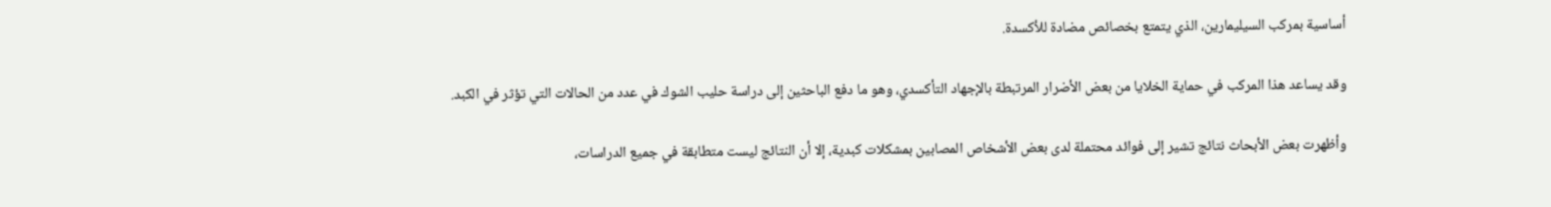أساسية بمركب السيليمارين، الذي يتمتع بخصائص مضادة للأكسدة.

وقد يساعد هذا المركب في حماية الخلايا من بعض الأضرار المرتبطة بالإجهاد التأكسدي، وهو ما دفع الباحثين إلى دراسة حليب الشوك في عدد من الحالات التي تؤثر في الكبد.

وأظهرت بعض الأبحاث نتائج تشير إلى فوائد محتملة لدى بعض الأشخاص المصابين بمشكلات كبدية، إلا أن النتائج ليست متطابقة في جميع الدراسات،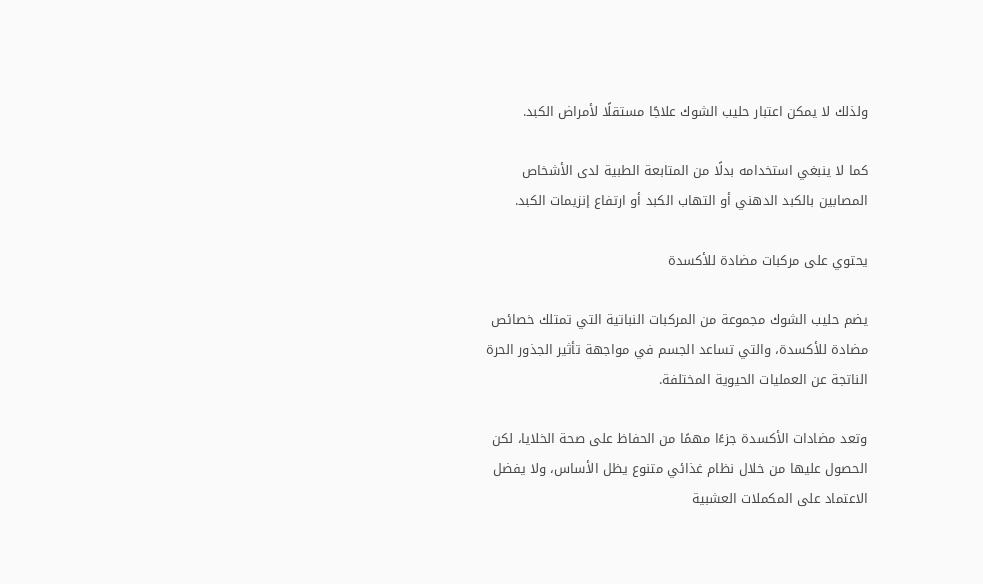ولذلك لا يمكن اعتبار حليب الشوك علاجًا مستقلًا لأمراض الكبد.

كما لا ينبغي استخدامه بدلًا من المتابعة الطبية لدى الأشخاص المصابين بالكبد الدهني أو التهاب الكبد أو ارتفاع إنزيمات الكبد.

يحتوي على مركبات مضادة للأكسدة

يضم حليب الشوك مجموعة من المركبات النباتية التي تمتلك خصائص مضادة للأكسدة، والتي تساعد الجسم في مواجهة تأثير الجذور الحرة الناتجة عن العمليات الحيوية المختلفة.

وتعد مضادات الأكسدة جزءًا مهمًا من الحفاظ على صحة الخلايا، لكن الحصول عليها من خلال نظام غذائي متنوع يظل الأساس، ولا يفضل الاعتماد على المكملات العشبية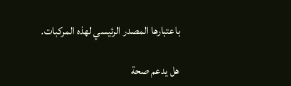باعتبارها المصدر الرئيسي لهذه المركبات.

هل يدعم صحة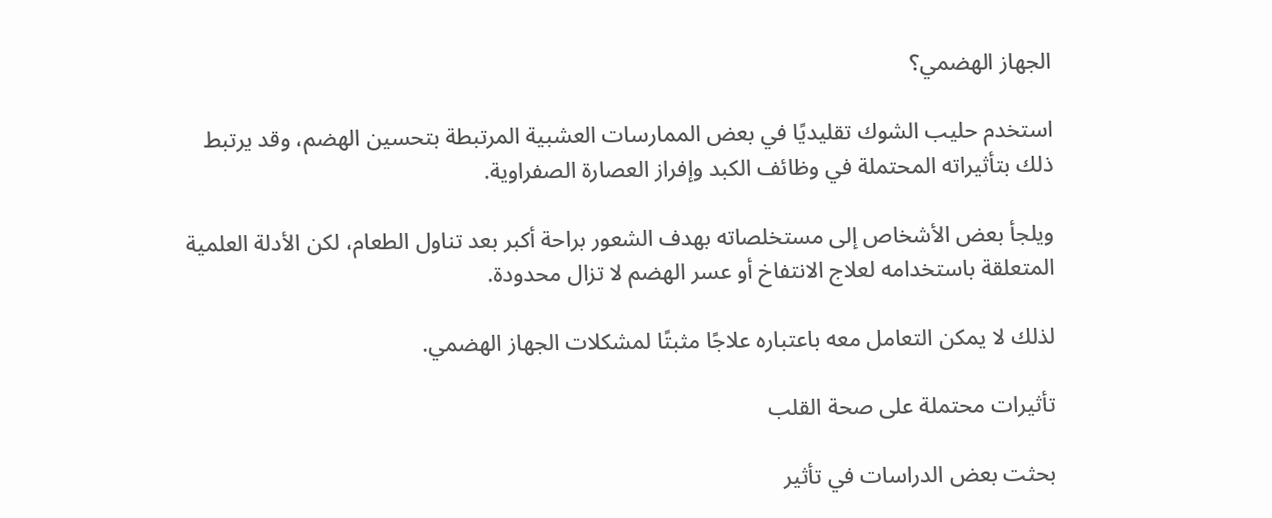الجهاز الهضمي؟

استخدم حليب الشوك تقليديًا في بعض الممارسات العشبية المرتبطة بتحسين الهضم، وقد يرتبط ذلك بتأثيراته المحتملة في وظائف الكبد وإفراز العصارة الصفراوية.

ويلجأ بعض الأشخاص إلى مستخلصاته بهدف الشعور براحة أكبر بعد تناول الطعام، لكن الأدلة العلمية المتعلقة باستخدامه لعلاج الانتفاخ أو عسر الهضم لا تزال محدودة.

لذلك لا يمكن التعامل معه باعتباره علاجًا مثبتًا لمشكلات الجهاز الهضمي.

تأثيرات محتملة على صحة القلب

بحثت بعض الدراسات في تأثير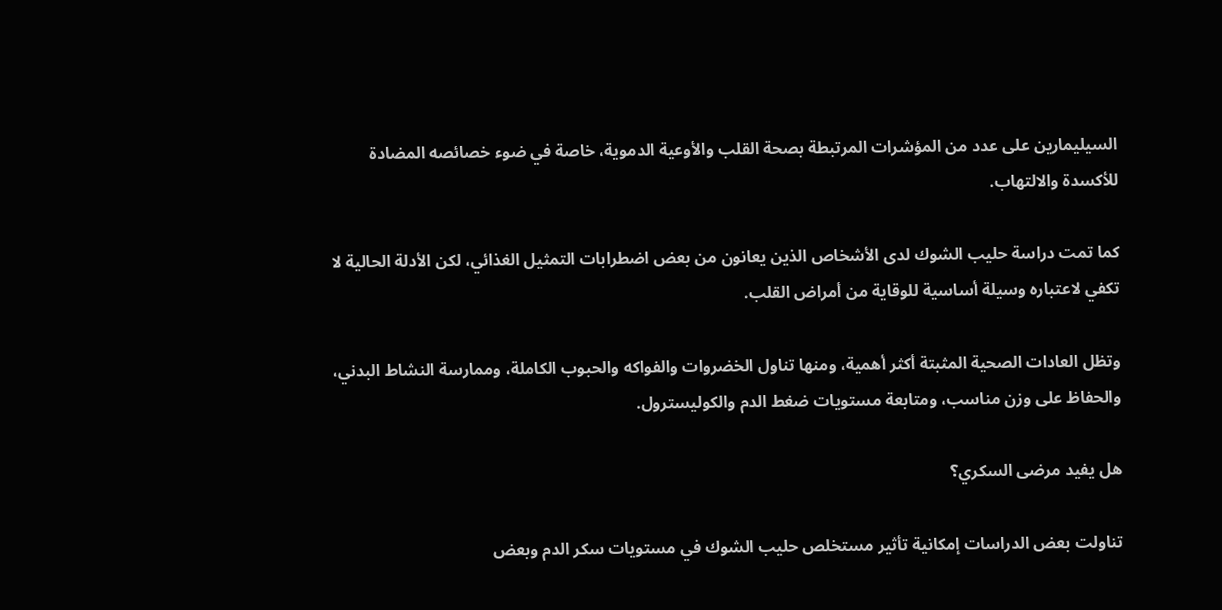السيليمارين على عدد من المؤشرات المرتبطة بصحة القلب والأوعية الدموية، خاصة في ضوء خصائصه المضادة للأكسدة والالتهاب.

كما تمت دراسة حليب الشوك لدى الأشخاص الذين يعانون من بعض اضطرابات التمثيل الغذائي، لكن الأدلة الحالية لا تكفي لاعتباره وسيلة أساسية للوقاية من أمراض القلب.

وتظل العادات الصحية المثبتة أكثر أهمية، ومنها تناول الخضروات والفواكه والحبوب الكاملة، وممارسة النشاط البدني، والحفاظ على وزن مناسب، ومتابعة مستويات ضغط الدم والكوليسترول.

هل يفيد مرضى السكري؟

تناولت بعض الدراسات إمكانية تأثير مستخلص حليب الشوك في مستويات سكر الدم وبعض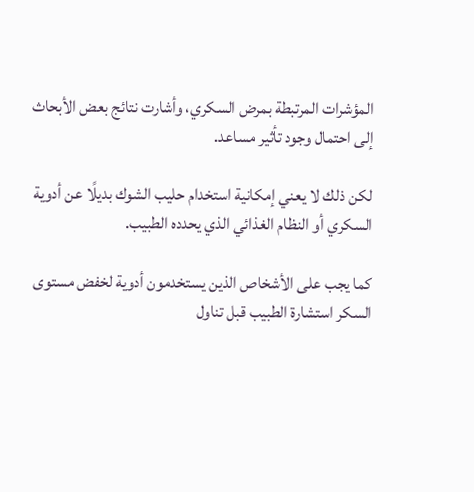المؤشرات المرتبطة بمرض السكري، وأشارت نتائج بعض الأبحاث إلى احتمال وجود تأثير مساعد.

لكن ذلك لا يعني إمكانية استخدام حليب الشوك بديلًا عن أدوية السكري أو النظام الغذائي الذي يحدده الطبيب.

كما يجب على الأشخاص الذين يستخدمون أدوية لخفض مستوى السكر استشارة الطبيب قبل تناول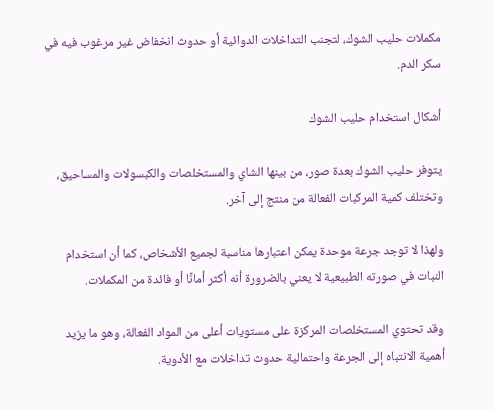مكملات حليب الشوك، لتجنب التداخلات الدوائية أو حدوث انخفاض غير مرغوب فيه في سكر الدم.

أشكال استخدام حليب الشوك

يتوفر حليب الشوك بعدة صور، من بينها الشاي والمستخلصات والكبسولات والمساحيق، وتختلف كمية المركبات الفعالة من منتج إلى آخر.

ولهذا لا توجد جرعة موحدة يمكن اعتبارها مناسبة لجميع الأشخاص، كما أن استخدام النبات في صورته الطبيعية لا يعني بالضرورة أنه أكثر أمانًا أو فائدة من المكملات.

وقد تحتوي المستخلصات المركزة على مستويات أعلى من المواد الفعالة، وهو ما يزيد أهمية الانتباه إلى الجرعة واحتمالية حدوث تداخلات مع الأدوية.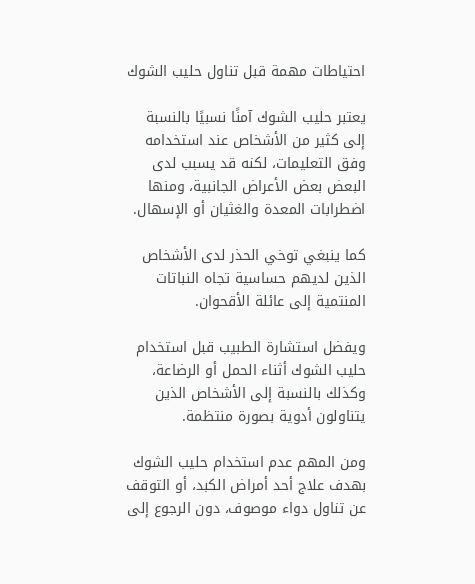احتياطات مهمة قبل تناول حليب الشوك

يعتبر حليب الشوك آمنًا نسبيًا بالنسبة إلى كثير من الأشخاص عند استخدامه وفق التعليمات، لكنه قد يسبب لدى البعض بعض الأعراض الجانبية، ومنها اضطرابات المعدة والغثيان أو الإسهال.

كما ينبغي توخي الحذر لدى الأشخاص الذين لديهم حساسية تجاه النباتات المنتمية إلى عائلة الأقحوان.

ويفضل استشارة الطبيب قبل استخدام حليب الشوك أثناء الحمل أو الرضاعة، وكذلك بالنسبة إلى الأشخاص الذين يتناولون أدوية بصورة منتظمة.

ومن المهم عدم استخدام حليب الشوك بهدف علاج أحد أمراض الكبد، أو التوقف عن تناول دواء موصوف، دون الرجوع إلى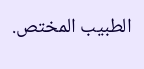الطبيب المختص.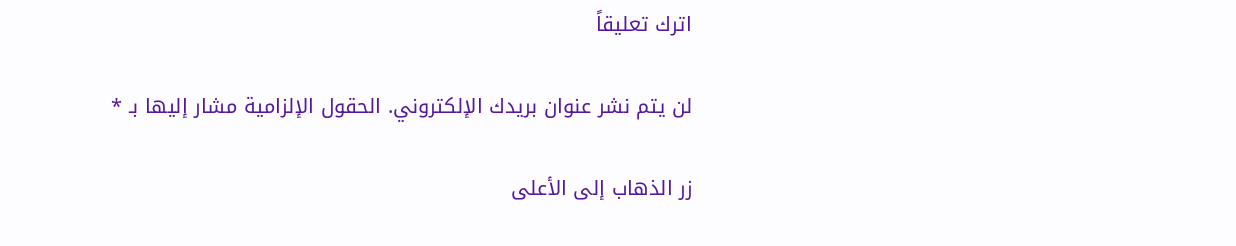اترك تعليقاً

لن يتم نشر عنوان بريدك الإلكتروني. الحقول الإلزامية مشار إليها بـ *

زر الذهاب إلى الأعلى